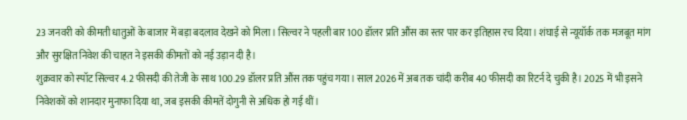23 जनवरी को कीमती धातुओं के बाजार में बड़ा बदलाव देखने को मिला। सिल्वर ने पहली बार 100 डॉलर प्रति औंस का स्तर पार कर इतिहास रच दिया। शंघाई से न्यूयॉर्क तक मजबूत मांग और सुरक्षित निवेश की चाहत ने इसकी कीमतों को नई उड़ान दी है।
शुक्रवार को स्पॉट सिल्वर 4.2 फीसदी की तेजी के साथ 100.29 डॉलर प्रति औंस तक पहुंच गया। साल 2026 में अब तक चांदी करीब 40 फीसदी का रिटर्न दे चुकी है। 2025 में भी इसने निवेशकों को शानदार मुनाफा दिया था, जब इसकी कीमतें दोगुनी से अधिक हो गई थीं।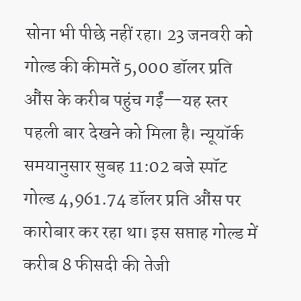सोना भी पीछे नहीं रहा। 23 जनवरी को गोल्ड की कीमतें 5,000 डॉलर प्रति औंस के करीब पहुंच गईं—यह स्तर पहली बार देखने को मिला है। न्यूयॉर्क समयानुसार सुबह 11:02 बजे स्पॉट गोल्ड 4,961.74 डॉलर प्रति औंस पर कारोबार कर रहा था। इस सप्ताह गोल्ड में करीब 8 फीसदी की तेजी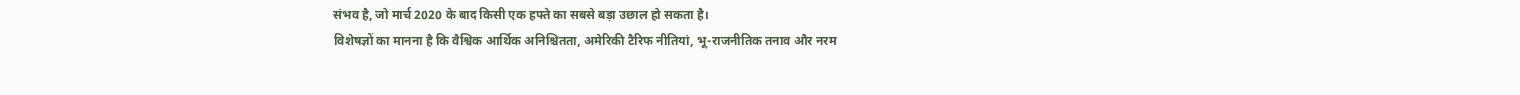संभव है, जो मार्च 2020 के बाद किसी एक हफ्ते का सबसे बड़ा उछाल हो सकता है।
विशेषज्ञों का मानना है कि वैश्विक आर्थिक अनिश्चितता, अमेरिकी टैरिफ नीतियां, भू-राजनीतिक तनाव और नरम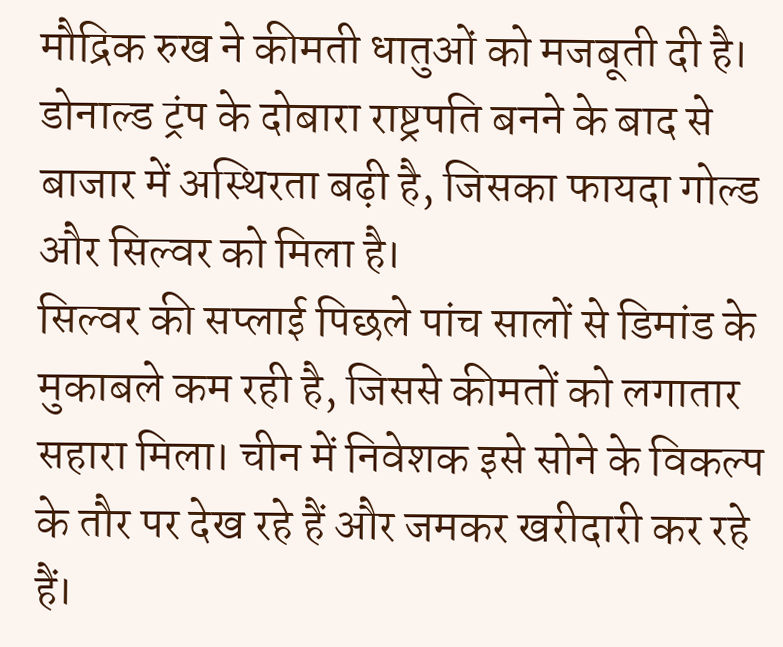मौद्रिक रुख ने कीमती धातुओं को मजबूती दी है। डोनाल्ड ट्रंप के दोबारा राष्ट्रपति बनने के बाद से बाजार में अस्थिरता बढ़ी है, जिसका फायदा गोल्ड और सिल्वर को मिला है।
सिल्वर की सप्लाई पिछले पांच सालों से डिमांड के मुकाबले कम रही है, जिससे कीमतों को लगातार सहारा मिला। चीन में निवेशक इसे सोने के विकल्प के तौर पर देख रहे हैं और जमकर खरीदारी कर रहे हैं।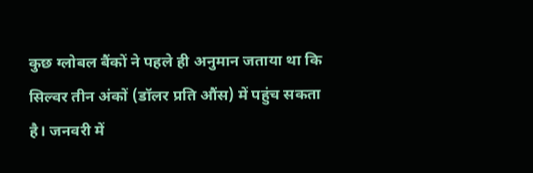कुछ ग्लोबल बैंकों ने पहले ही अनुमान जताया था कि सिल्वर तीन अंकों (डॉलर प्रति औंस) में पहुंच सकता है। जनवरी में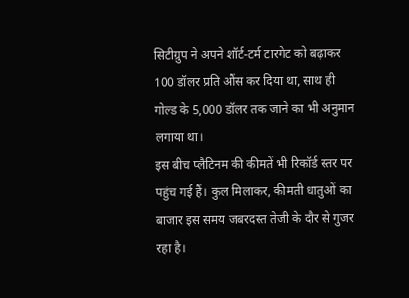सिटीग्रुप ने अपने शॉर्ट-टर्म टारगेट को बढ़ाकर 100 डॉलर प्रति औंस कर दिया था, साथ ही गोल्ड के 5,000 डॉलर तक जाने का भी अनुमान लगाया था।
इस बीच प्लैटिनम की कीमतें भी रिकॉर्ड स्तर पर पहुंच गई हैं। कुल मिलाकर, कीमती धातुओं का बाजार इस समय जबरदस्त तेजी के दौर से गुजर रहा है।